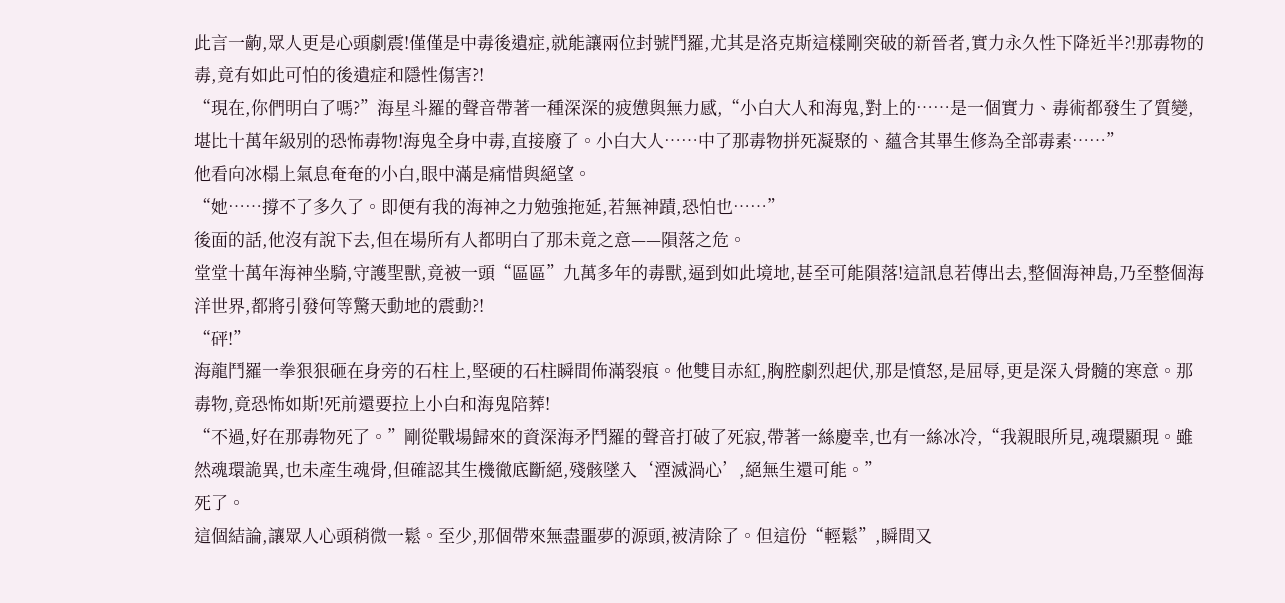此言一齣,眾人更是心頭劇震!僅僅是中毒後遺症,就能讓兩位封號鬥羅,尤其是洛克斯這樣剛突破的新晉者,實力永久性下降近半?!那毒物的毒,竟有如此可怕的後遺症和隱性傷害?!
“現在,你們明白了嗎?”海星斗羅的聲音帶著一種深深的疲憊與無力感,“小白大人和海鬼,對上的……是一個實力、毒術都發生了質變,堪比十萬年級別的恐怖毒物!海鬼全身中毒,直接廢了。小白大人……中了那毒物拼死凝聚的、蘊含其畢生修為全部毒素……”
他看向冰榻上氣息奄奄的小白,眼中滿是痛惜與絕望。
“她……撐不了多久了。即便有我的海神之力勉強拖延,若無神蹟,恐怕也……”
後面的話,他沒有說下去,但在場所有人都明白了那未竟之意——隕落之危。
堂堂十萬年海神坐騎,守護聖獸,竟被一頭“區區”九萬多年的毒獸,逼到如此境地,甚至可能隕落!這訊息若傳出去,整個海神島,乃至整個海洋世界,都將引發何等驚天動地的震動?!
“砰!”
海龍鬥羅一拳狠狠砸在身旁的石柱上,堅硬的石柱瞬間佈滿裂痕。他雙目赤紅,胸腔劇烈起伏,那是憤怒,是屈辱,更是深入骨髓的寒意。那毒物,竟恐怖如斯!死前還要拉上小白和海鬼陪葬!
“不過,好在那毒物死了。”剛從戰場歸來的資深海矛鬥羅的聲音打破了死寂,帶著一絲慶幸,也有一絲冰冷,“我親眼所見,魂環顯現。雖然魂環詭異,也未產生魂骨,但確認其生機徹底斷絕,殘骸墜入‘湮滅渦心’,絕無生還可能。”
死了。
這個結論,讓眾人心頭稍微一鬆。至少,那個帶來無盡噩夢的源頭,被清除了。但這份“輕鬆”,瞬間又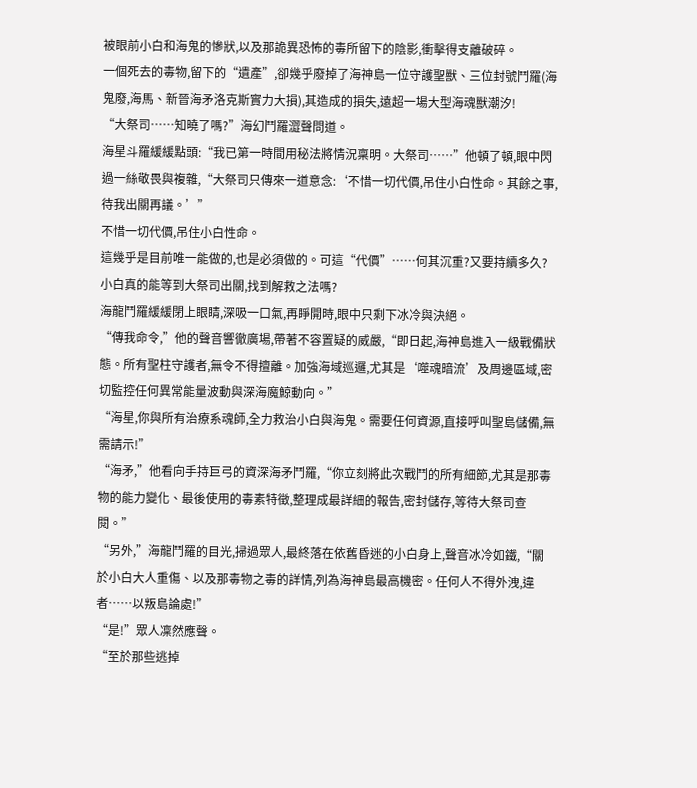被眼前小白和海鬼的慘狀,以及那詭異恐怖的毒所留下的陰影,衝擊得支離破碎。
一個死去的毒物,留下的“遺產”,卻幾乎廢掉了海神島一位守護聖獸、三位封號鬥羅(海鬼廢,海馬、新晉海矛洛克斯實力大損),其造成的損失,遠超一場大型海魂獸潮汐!
“大祭司……知曉了嗎?”海幻鬥羅澀聲問道。
海星斗羅緩緩點頭:“我已第一時間用秘法將情況稟明。大祭司……”他頓了頓,眼中閃過一絲敬畏與複雜,“大祭司只傳來一道意念:‘不惜一切代價,吊住小白性命。其餘之事,待我出關再議。’”
不惜一切代價,吊住小白性命。
這幾乎是目前唯一能做的,也是必須做的。可這“代價”……何其沉重?又要持續多久?小白真的能等到大祭司出關,找到解救之法嗎?
海龍鬥羅緩緩閉上眼睛,深吸一口氣,再睜開時,眼中只剩下冰冷與決絕。
“傳我命令,”他的聲音響徹廣場,帶著不容置疑的威嚴,“即日起,海神島進入一級戰備狀態。所有聖柱守護者,無令不得擅離。加強海域巡邏,尤其是‘噬魂暗流’及周邊區域,密切監控任何異常能量波動與深海魔鯨動向。”
“海星,你與所有治療系魂師,全力救治小白與海鬼。需要任何資源,直接呼叫聖島儲備,無需請示!”
“海矛,”他看向手持巨弓的資深海矛鬥羅,“你立刻將此次戰鬥的所有細節,尤其是那毒物的能力變化、最後使用的毒素特徵,整理成最詳細的報告,密封儲存,等待大祭司查閱。”
“另外,”海龍鬥羅的目光,掃過眾人,最終落在依舊昏迷的小白身上,聲音冰冷如鐵,“關於小白大人重傷、以及那毒物之毒的詳情,列為海神島最高機密。任何人不得外洩,違者……以叛島論處!”
“是!”眾人凜然應聲。
“至於那些逃掉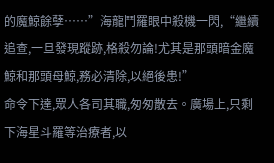的魔鯨餘孽……”海龍鬥羅眼中殺機一閃,“繼續追查,一旦發現蹤跡,格殺勿論!尤其是那頭暗金魔鯨和那頭母鯨,務必清除,以絕後患!”
命令下達,眾人各司其職,匆匆散去。廣場上,只剩下海星斗羅等治療者,以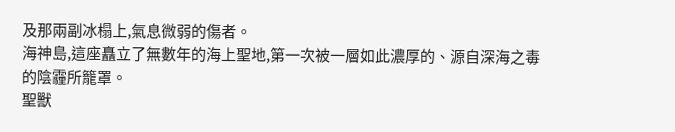及那兩副冰榻上,氣息微弱的傷者。
海神島,這座矗立了無數年的海上聖地,第一次被一層如此濃厚的、源自深海之毒的陰霾所籠罩。
聖獸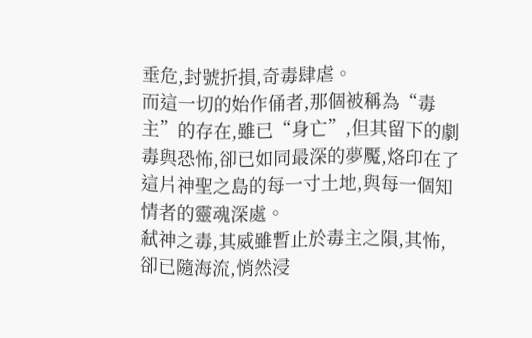垂危,封號折損,奇毒肆虐。
而這一切的始作俑者,那個被稱為“毒主”的存在,雖已“身亡”,但其留下的劇毒與恐怖,卻已如同最深的夢魘,烙印在了這片神聖之島的每一寸土地,與每一個知情者的靈魂深處。
弒神之毒,其威雖暫止於毒主之隕,其怖,卻已隨海流,悄然浸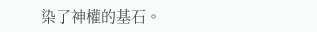染了神權的基石。